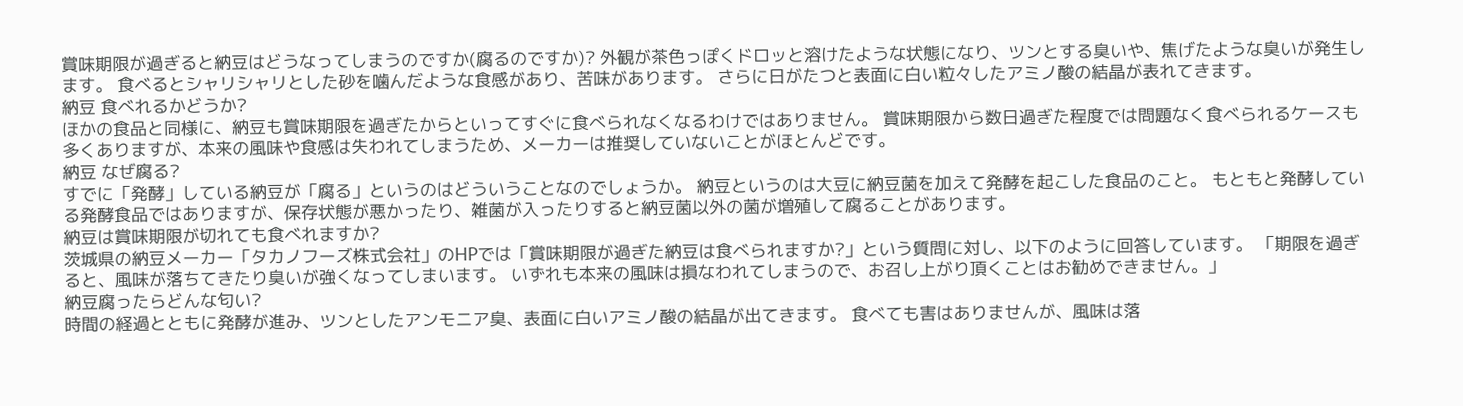賞味期限が過ぎると納豆はどうなってしまうのですか(腐るのですか)? 外観が茶色っぽくドロッと溶けたような状態になり、ツンとする臭いや、焦げたような臭いが発生します。 食べるとシャリシャリとした砂を噛んだような食感があり、苦味があります。 さらに日がたつと表面に白い粒々したアミノ酸の結晶が表れてきます。
納豆 食べれるかどうか?
ほかの食品と同様に、納豆も賞味期限を過ぎたからといってすぐに食べられなくなるわけではありません。 賞味期限から数日過ぎた程度では問題なく食べられるケースも多くありますが、本来の風味や食感は失われてしまうため、メーカーは推奨していないことがほとんどです。
納豆 なぜ腐る?
すでに「発酵」している納豆が「腐る」というのはどういうことなのでしょうか。 納豆というのは大豆に納豆菌を加えて発酵を起こした食品のこと。 もともと発酵している発酵食品ではありますが、保存状態が悪かったり、雑菌が入ったりすると納豆菌以外の菌が増殖して腐ることがあります。
納豆は賞味期限が切れても食べれますか?
茨城県の納豆メーカー「タカノフーズ株式会社」のHPでは「賞味期限が過ぎた納豆は食べられますか?」という質問に対し、以下のように回答しています。 「期限を過ぎると、風味が落ちてきたり臭いが強くなってしまいます。 いずれも本来の風味は損なわれてしまうので、お召し上がり頂くことはお勧めできません。」
納豆腐ったらどんな匂い?
時間の経過とともに発酵が進み、ツンとしたアンモニア臭、表面に白いアミノ酸の結晶が出てきます。 食べても害はありませんが、風味は落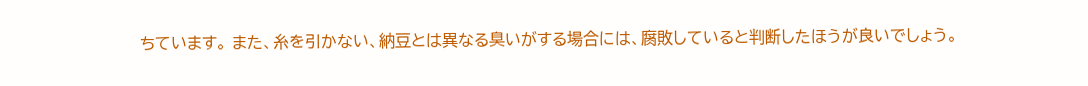ちています。 また、糸を引かない、納豆とは異なる臭いがする場合には、腐敗していると判断したほうが良いでしょう。